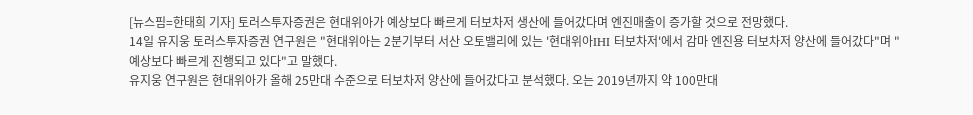[뉴스핌=한태희 기자] 토러스투자증권은 현대위아가 예상보다 빠르게 터보차저 생산에 들어갔다며 엔진매출이 증가할 것으로 전망했다.
14일 유지웅 토러스투자증권 연구원은 "현대위아는 2분기부터 서산 오토밸리에 있는 '현대위아IHI 터보차저'에서 감마 엔진용 터보차저 양산에 들어갔다"며 "예상보다 빠르게 진행되고 있다"고 말했다.
유지웅 연구원은 현대위아가 올해 25만대 수준으로 터보차저 양산에 들어갔다고 분석했다. 오는 2019년까지 약 100만대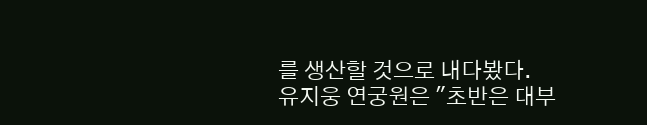를 생산할 것으로 내다봤다.
유지웅 연궁원은 "초반은 대부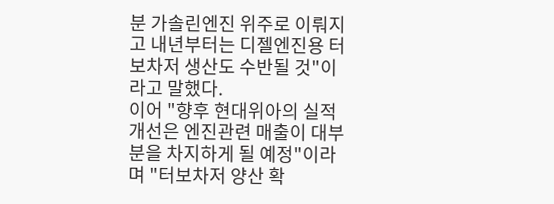분 가솔린엔진 위주로 이뤄지고 내년부터는 디젤엔진용 터보차저 생산도 수반될 것"이라고 말했다.
이어 "향후 현대위아의 실적개선은 엔진관련 매출이 대부분을 차지하게 될 예정"이라며 "터보차저 양산 확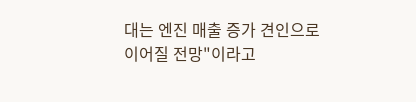대는 엔진 매출 증가 견인으로 이어질 전망"이라고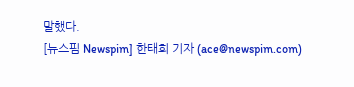말했다.
[뉴스핌 Newspim] 한태희 기자 (ace@newspim.com)